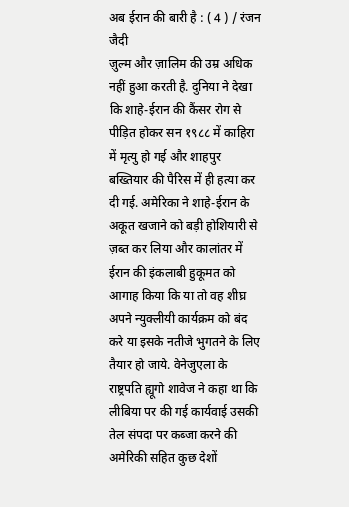अब ईरान की बारी है : ( 4 ) / रंजन जैदी
ज़ुल्म और ज़ालिम की उम्र अधिक नहीं हुआ करती है. दुनिया ने देखा कि शाहे-ईरान की कैंसर रोग से पीड़ित होकर सन १९८८ में काहिरा में मृत्यु हो गई और शाहपुर बख्तियार की पैरिस में ही हत्या कर दी गई. अमेरिका ने शाहे-ईरान के अकूत खजाने को बड़ी होशियारी से ज़ब्त कर लिया और कालांतर में ईरान की इंकलाबी हुकूमत को आगाह किया कि या तो वह शीघ्र अपने न्युक्लीयी कार्यक्रम को बंद करे या इसके नतीजे भुगतने के लिए तैयार हो जाये. वेनेजुएला के राष्ट्रपति ह्यूगो शावेज ने कहा था कि लीबिया पर की गई कार्यवाई उसकी तेल संपदा पर कब्जा करने की अमेरिकी सहित कुछ देशों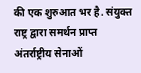की एक शुरुआत भर है. संयुक्त राष्ट्र द्वारा समर्थन प्राप्त अंतर्राष्ट्रीय सेनाओं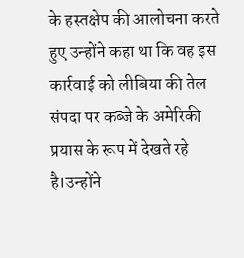के हस्तक्षेप की आलोचना करते हुए उन्होंने कहा था कि वह इस कार्रवाई को लीबिया की तेल संपदा पर कब्जे के अमेरिकी प्रयास के रूप में देखते रहे है।उन्होंने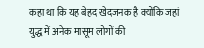कहा था कि यह बेहद खेदजनक है क्योंकि जहां युद्ध में अनेक मासूम लोगों की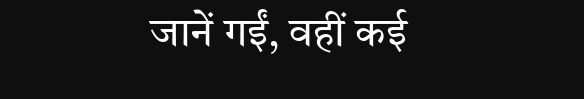जानें गईं, वहीं कई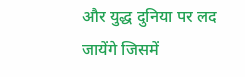और युद्ध दुनिया पर लद जायेंगे जिसमें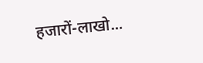हजारों-लाखो...